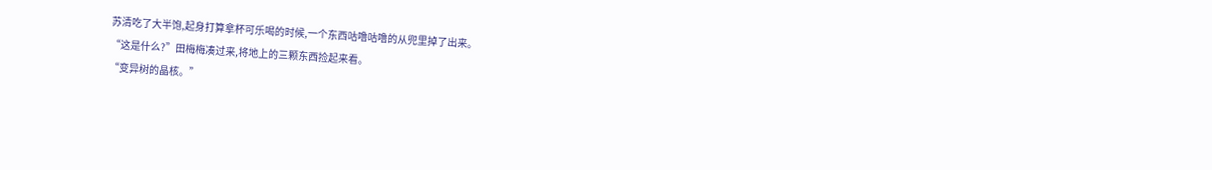苏清吃了大半饱,起身打算拿杯可乐喝的时候,一个东西咕噜咕噜的从兜里掉了出来。
“这是什么?”田梅梅凑过来,将地上的三颗东西捡起来看。
“变异树的晶核。”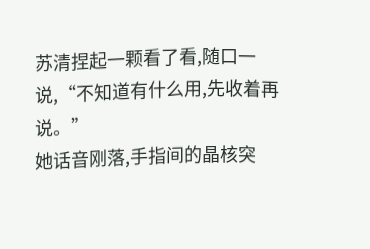苏清捏起一颗看了看,随口一说,“不知道有什么用,先收着再说。”
她话音刚落,手指间的晶核突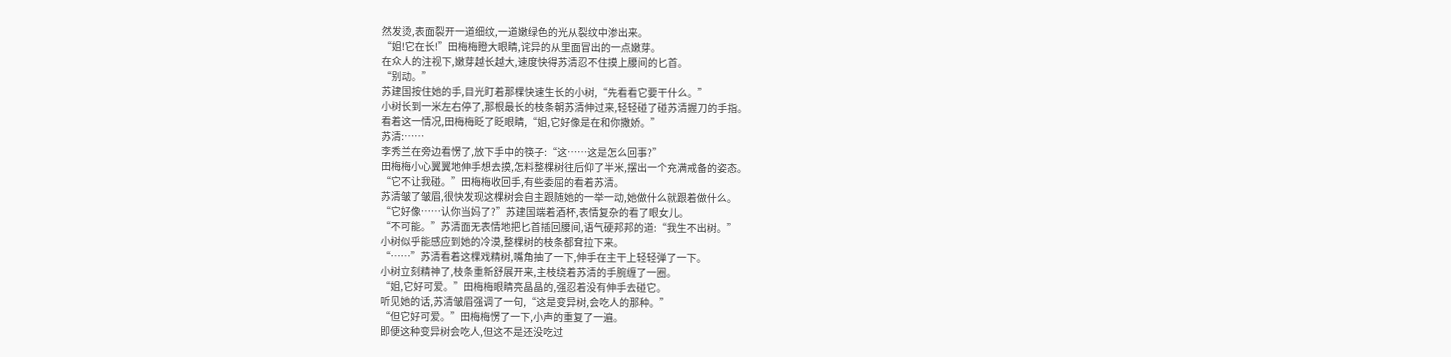然发烫,表面裂开一道细纹,一道嫩绿色的光从裂纹中渗出来。
“姐!它在长!”田梅梅瞪大眼睛,诧异的从里面冒出的一点嫩芽。
在众人的注视下,嫩芽越长越大,速度快得苏清忍不住摸上腰间的匕首。
“别动。”
苏建国按住她的手,目光盯着那棵快速生长的小树,“先看看它要干什么。”
小树长到一米左右停了,那根最长的枝条朝苏清伸过来,轻轻碰了碰苏清握刀的手指。
看着这一情况,田梅梅眨了眨眼睛,“姐,它好像是在和你撒娇。”
苏清:……
李秀兰在旁边看愣了,放下手中的筷子:“这……这是怎么回事?”
田梅梅小心翼翼地伸手想去摸,怎料整棵树往后仰了半米,摆出一个充满戒备的姿态。
“它不让我碰。”田梅梅收回手,有些委屈的看着苏清。
苏清皱了皱眉,很快发现这棵树会自主跟随她的一举一动,她做什么就跟着做什么。
“它好像……认你当妈了?”苏建国端着酒杯,表情复杂的看了眼女儿。
“不可能。”苏清面无表情地把匕首插回腰间,语气硬邦邦的道:“我生不出树。”
小树似乎能感应到她的冷漠,整棵树的枝条都耷拉下来。
“……”苏清看着这棵戏精树,嘴角抽了一下,伸手在主干上轻轻弹了一下。
小树立刻精神了,枝条重新舒展开来,主枝绕着苏清的手腕缠了一圈。
“姐,它好可爱。”田梅梅眼睛亮晶晶的,强忍着没有伸手去碰它。
听见她的话,苏清皱眉强调了一句,“这是变异树,会吃人的那种。”
“但它好可爱。”田梅梅愣了一下,小声的重复了一遍。
即便这种变异树会吃人,但这不是还没吃过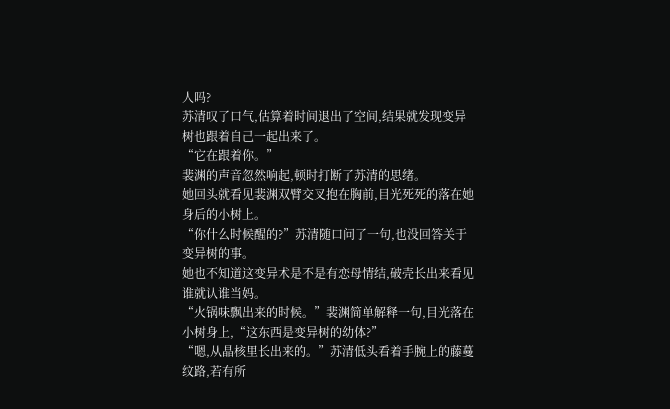人吗?
苏清叹了口气,估算着时间退出了空间,结果就发现变异树也跟着自己一起出来了。
“它在跟着你。”
裴渊的声音忽然响起,顿时打断了苏清的思绪。
她回头就看见裴渊双臂交叉抱在胸前,目光死死的落在她身后的小树上。
“你什么时候醒的?”苏清随口问了一句,也没回答关于变异树的事。
她也不知道这变异术是不是有恋母情结,破壳长出来看见谁就认谁当妈。
“火锅味飘出来的时候。”裴渊简单解释一句,目光落在小树身上,“这东西是变异树的幼体?”
“嗯,从晶核里长出来的。”苏清低头看着手腕上的藤蔓纹路,若有所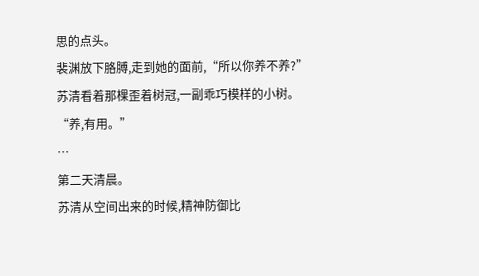思的点头。
裴渊放下胳膊,走到她的面前,“所以你养不养?”
苏清看着那棵歪着树冠,一副乖巧模样的小树。
“养,有用。”
…
第二天清晨。
苏清从空间出来的时候,精神防御比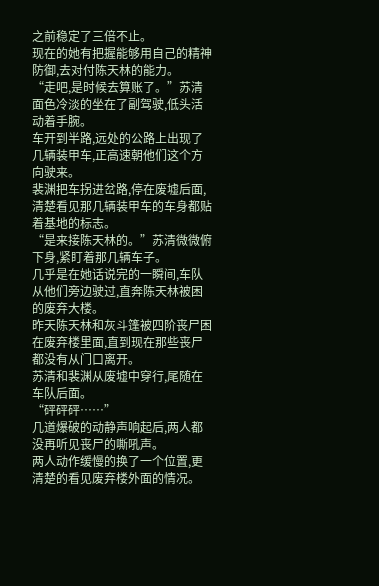之前稳定了三倍不止。
现在的她有把握能够用自己的精神防御,去对付陈天林的能力。
“走吧,是时候去算账了。”苏清面色冷淡的坐在了副驾驶,低头活动着手腕。
车开到半路,远处的公路上出现了几辆装甲车,正高速朝他们这个方向驶来。
裴渊把车拐进岔路,停在废墟后面,清楚看见那几辆装甲车的车身都贴着基地的标志。
“是来接陈天林的。”苏清微微俯下身,紧盯着那几辆车子。
几乎是在她话说完的一瞬间,车队从他们旁边驶过,直奔陈天林被困的废弃大楼。
昨天陈天林和灰斗篷被四阶丧尸困在废弃楼里面,直到现在那些丧尸都没有从门口离开。
苏清和裴渊从废墟中穿行,尾随在车队后面。
“砰砰砰……”
几道爆破的动静声响起后,两人都没再听见丧尸的嘶吼声。
两人动作缓慢的换了一个位置,更清楚的看见废弃楼外面的情况。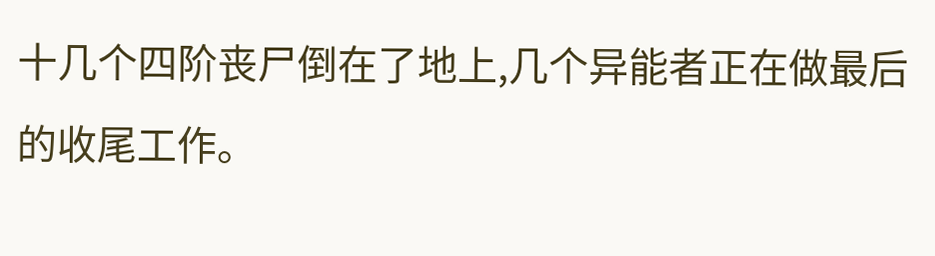十几个四阶丧尸倒在了地上,几个异能者正在做最后的收尾工作。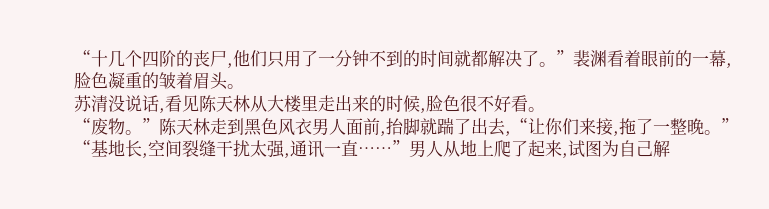“十几个四阶的丧尸,他们只用了一分钟不到的时间就都解决了。”裴渊看着眼前的一幕,脸色凝重的皱着眉头。
苏清没说话,看见陈天林从大楼里走出来的时候,脸色很不好看。
“废物。”陈天林走到黑色风衣男人面前,抬脚就踹了出去,“让你们来接,拖了一整晚。”
“基地长,空间裂缝干扰太强,通讯一直……”男人从地上爬了起来,试图为自己解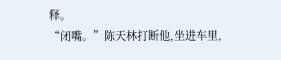释。
“闭嘴。”陈天林打断他,坐进车里,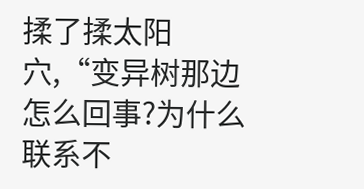揉了揉太阳穴,“变异树那边怎么回事?为什么联系不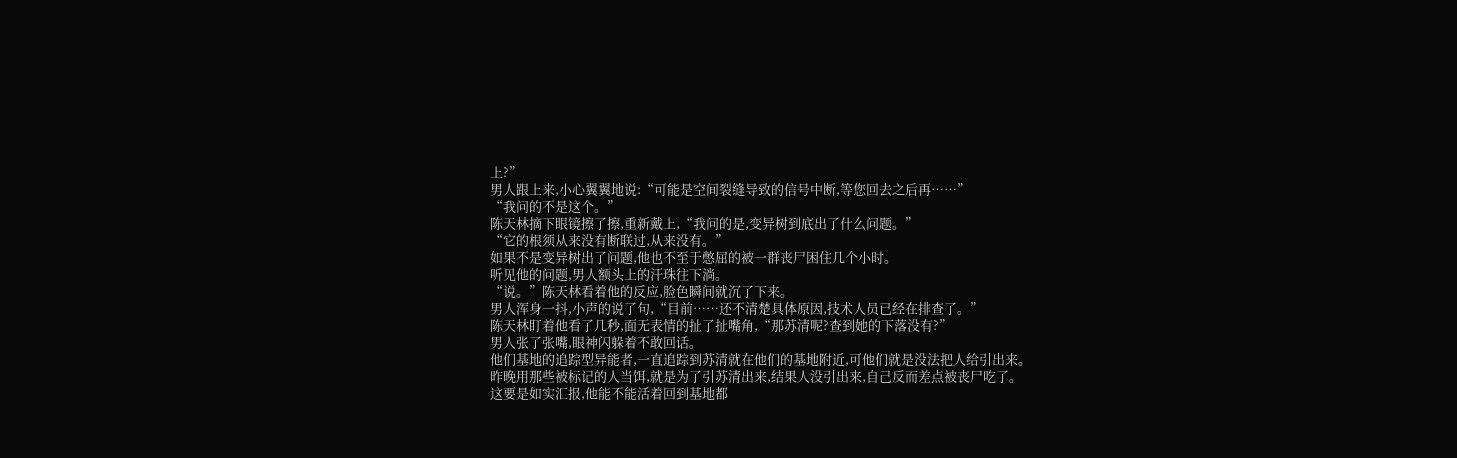上?”
男人跟上来,小心翼翼地说:“可能是空间裂缝导致的信号中断,等您回去之后再……”
“我问的不是这个。”
陈天林摘下眼镜擦了擦,重新戴上,“我问的是,变异树到底出了什么问题。”
“它的根须从来没有断联过,从来没有。”
如果不是变异树出了问题,他也不至于憋屈的被一群丧尸困住几个小时。
听见他的问题,男人额头上的汗珠往下淌。
“说。”陈天林看着他的反应,脸色瞬间就沉了下来。
男人浑身一抖,小声的说了句,“目前……还不清楚具体原因,技术人员已经在排查了。”
陈天林盯着他看了几秒,面无表情的扯了扯嘴角,“那苏清呢?查到她的下落没有?”
男人张了张嘴,眼神闪躲着不敢回话。
他们基地的追踪型异能者,一直追踪到苏清就在他们的基地附近,可他们就是没法把人给引出来。
昨晚用那些被标记的人当饵,就是为了引苏清出来,结果人没引出来,自己反而差点被丧尸吃了。
这要是如实汇报,他能不能活着回到基地都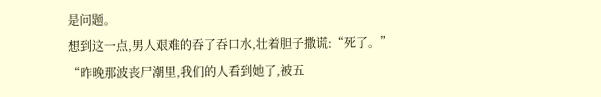是问题。
想到这一点,男人艰难的吞了吞口水,壮着胆子撒谎:“死了。”
“昨晚那波丧尸潮里,我们的人看到她了,被五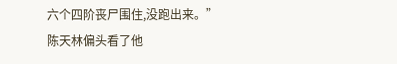六个四阶丧尸围住,没跑出来。”
陈天林偏头看了他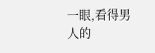一眼,看得男人的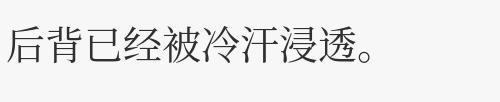后背已经被冷汗浸透。